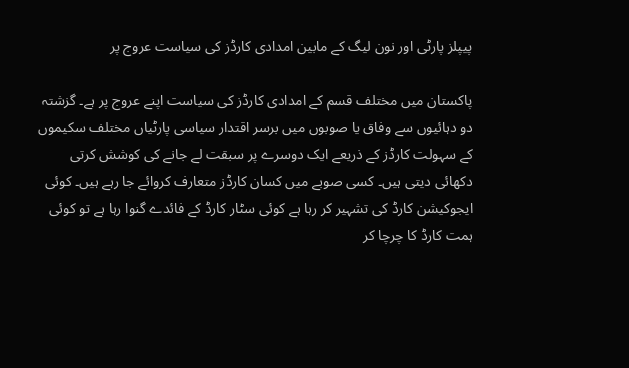پیپلز پارٹی اور نون لیگ کے مابین امدادی کارڈز کی سیاست عروج پر

پاکستان میں مختلف قسم کے امدادی کارڈز کی سیاست اپنے عروج پر ہے۔ گزشتہ دو دہائیوں سے وفاق یا صوبوں میں برسر اقتدار سیاسی پارٹیاں مختلف سکیموں کے سہولت کارڈز کے ذریعے ایک دوسرے پر سبقت لے جانے کی کوشش کرتی دکھائی دیتی ہیں۔ کسی صوبے میں کسان کارڈز متعارف کروائے جا رہے ہیں۔ کوئی ایجوکیشن کارڈ کی تشہیر کر رہا ہے کوئی سٹار کارڈ کے فائدے گنوا رہا ہے تو کوئی ہمت کارڈ کا چرچا کر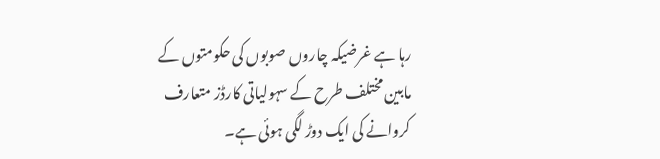رہا ہے غرضیکہ چاروں صوبوں کی حکومتوں کے مابین مختلف طرح کے سہولیاتی کارڈز متعارف کروانے کی ایک دوڑ لگی ہوئی ہے۔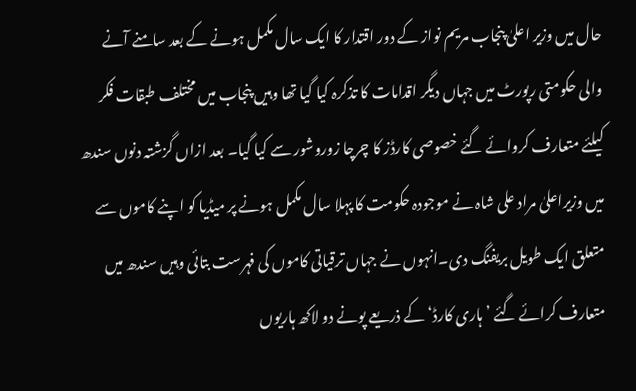حال میں وزیر اعلیٰ پنجاب مریم نواز کے دور اقتدار کا ایک سال مکمل ہونے کے بعد سامنے آنے والی حکومتی رپورٹ میں جہاں دیگر اقدامات کا تذکرہ کیا گیا تھا وہیں پنجاب میں مختلف طبقات فکر کیلئے متعارف کروائے گئے خصوصی کارڈز کا چرچا زوروشور سے کیا گیا۔ بعد ازاں گزشتہ دنوں سندھ میں وزیراعلیٰ مراد علی شاہ نے موجودہ حکومت کا پہلا سال مکمل ہونے پر میڈیا کو اپنے کاموں سے متعلق ایک طویل بریفنگ دی۔انہوں نے جہاں ترقیاتی کاموں کی فہرست بتائی وہیں سندھ میں متعارف کرائے گئے ’ہاری کارڈ‘کے ذریعے پونے دو لاکھ ہاریوں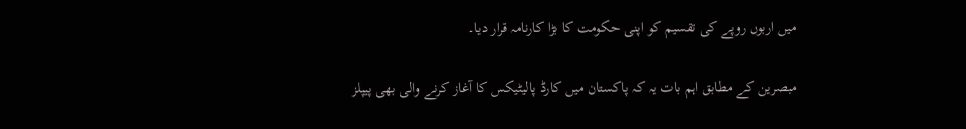میں اربوں روپے کی تقسیم کو اپنی حکومت کا بڑا کارنامہ قرار دیا۔

مبصرین کے مطابق اہم بات یہ کہ پاکستان میں کارڈ پالیٹیکس کا آغاز کرنے والی بھی پیپلز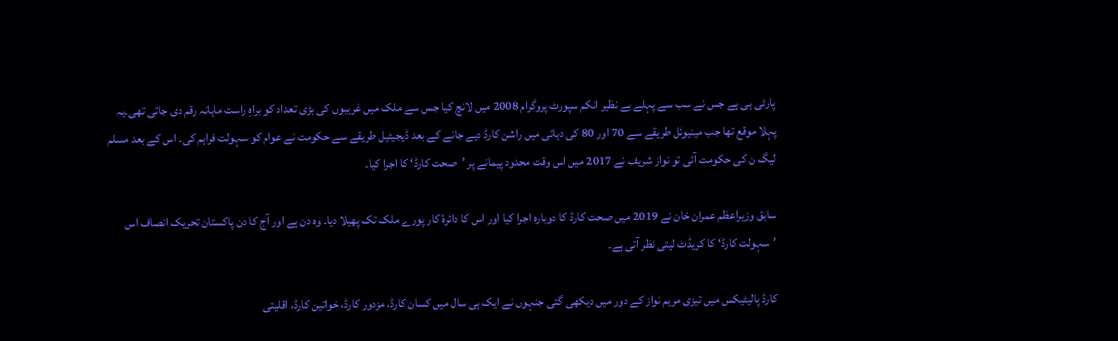پارٹی ہی ہے جس نے سب سے پہلے بے نظیر انکم سپورٹ پروگرام 2008 میں لانچ کیا جس سے ملک میں غریبوں کی بڑی تعداد کو براہِ راست ماہانہ رقم دی جاتی تھی۔یہ پہلا موقع تھا جب مینیوئل طریقے سے 70 اور 80 کی دہائی میں راشن کارڈ دیے جانے کے بعد ڈیجیٹیل طریقے سے حکومت نے عوام کو سہولت فراہم کی۔ اس کے بعد مسلم لیگ ن کی حکومت آئی تو نواز شریف نے 2017 میں اس وقت محدود پیمانے پر ’صحت کارڈ‘ کا اجرا کیا۔

سابق وزیراعظم عمران خان نے 2019 میں صحت کارڈ کا دوبارہ اجرا کیا اور اس کا دائرۂ کار پورے ملک تک پھیلا دیا۔ وہ دن ہے اور آج کا دن پاکستان تحریک انصاف اس ’سہولت کارڈ‘ کا کریڈٹ لیتی نظر آتی ہے۔

کارڈ پالیٹیکس میں تیزی مریم نواز کے دور میں دیکھی گئی جنہوں نے ایک ہی سال میں کسان کارڈ، مزدور کارڈ، خواتین کارڈ، اقلیتی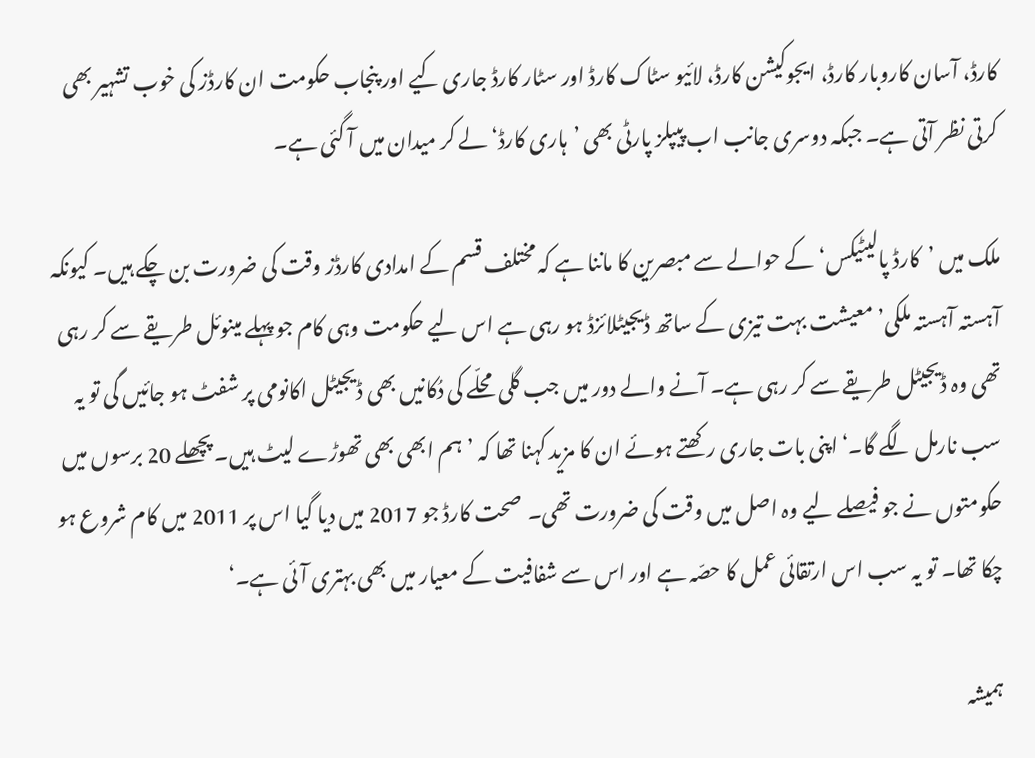کارڈ، آسان کاروبار کارڈ، ایجوکیشن کارڈ، لائیو سٹاک کارڈ اور سٹار کارڈ جاری کیے اور پنجاب حکومت ان کارڈز کی خوب تشہیر بھی کرتی نظر آتی ہے۔ جبکہ دوسری جانب اب پیپلز پارٹی بھی ’ہاری کارڈ‘ لے کر میدان میں آ گئی ہے۔

ملک میں ’کارڈ پالیٹیکس‘کے حوالے سے مبصرین کا ماننا ہے کہ مختلف قسم کے امدادی کارڈز وقت کی ضرورت بن چکے ہیں۔ کیونکہ آہستہ آہستہ ملکی’معیشت بہت تیزی کے ساتھ ڈیجیٹلائزڈ ہو رہی ہے اس لیے حکومت وہی کام جو پہلے مینوئل طریقے سے کر رہی تھی وہ ڈیجیٹل طریقے سے کر رہی ہے۔ آنے والے دور میں جب گلی محلّے کی دُکانیں بھی ڈیجیٹل اکانومی پر شفٹ ہو جائیں گی تو یہ سب نارمل لگے گا۔‘اپنی بات جاری رکھتے ہوئے ان کا مزید کہنا تھا کہ ’ہم ابھی بھی تھوڑے لیٹ ہیں۔ پچھلے 20 برسوں میں حکومتوں نے جو فیصلے لیے وہ اصل میں وقت کی ضرورت تھی۔  صحت کارڈ جو 2017 میں دیا گیا اس پر 2011 میں کام شروع ہو چکا تھا۔ تو یہ سب اس ارتقائی عمل کا حصّہ ہے اور اس سے شفافیت کے معیار میں بھی بہتری آئی ہے۔‘

ہمیشہ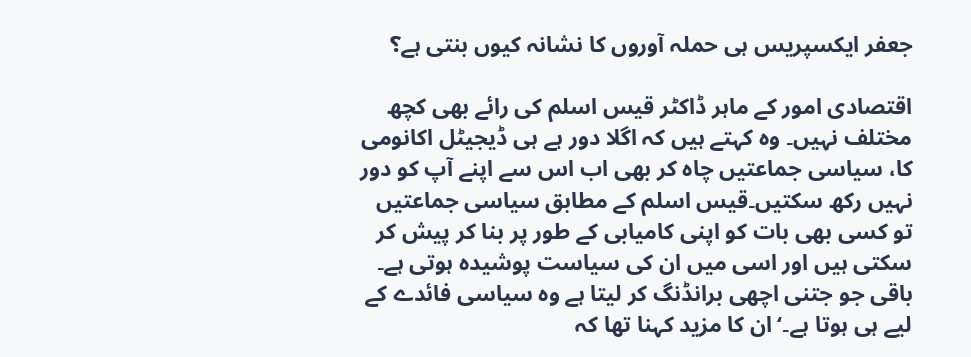جعفر ایکسپریس ہی حملہ آوروں کا نشانہ کیوں بنتی ہے؟

اقتصادی امور کے ماہر ڈاکٹر قیس اسلم کی رائے بھی کچھ مختلف نہیں۔ وہ کہتے ہیں کہ اگلا دور ہے ہی ڈیجیٹل اکانومی کا، سیاسی جماعتیں چاہ کر بھی اب اس سے اپنے آپ کو دور نہیں رکھ سکتیں۔قیس اسلم کے مطابق سیاسی جماعتیں تو کسی بھی بات کو اپنی کامیابی کے طور پر بنا کر پیش کر سکتی ہیں اور اسی میں ان کی سیاست پوشیدہ ہوتی ہے۔ باقی جو جتنی اچھی برانڈنگ کر لیتا ہے وہ سیاسی فائدے کے لیے ہی ہوتا ہے۔‘ان کا مزید کہنا تھا کہ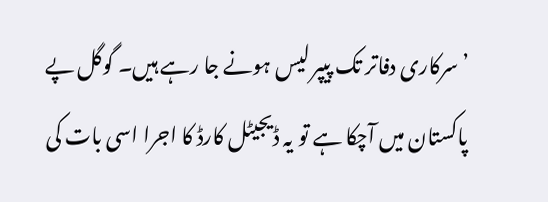’سرکاری دفاتر تک پیپر لیس ہونے جا رہے ہیں۔ گوگل پے پاکستان میں آچکا ہے تو یہ ڈیجیٹل کارڈ کا اجرا اسی بات کی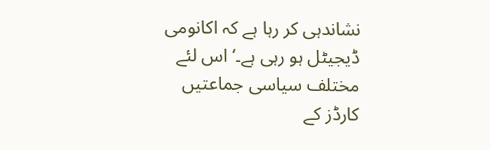نشاندہی کر رہا ہے کہ اکانومی ڈیجیٹل ہو رہی ہے۔‘ اس لئے مختلف سیاسی جماعتیں کارڈز کے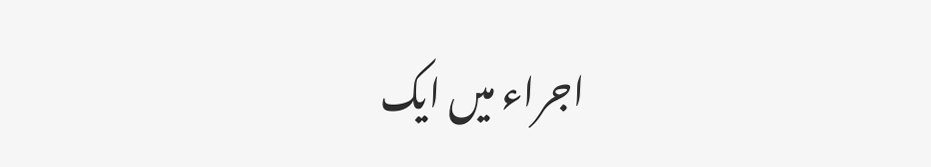اجراء میں ایک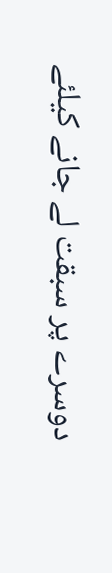دوسرے پر سبقت لے جانے کیلئے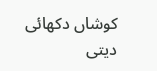کوشاں دکھائی دیتی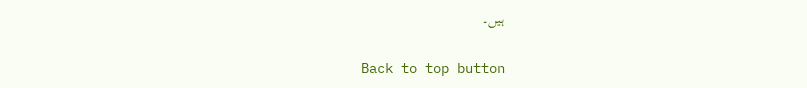ہیں۔

Back to top button